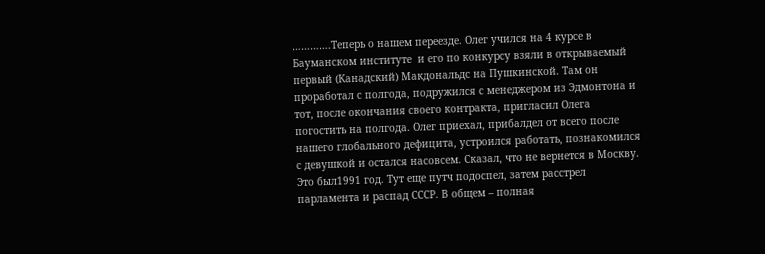………….Теперь о нашем переезде. Олег учился на 4 курсе в Бауманском институте  и его по конкурсу взяли в открываемый первый (Канадский) Макдональдс на Пушкинской. Там он проработал с полгода, подружился с менеджером из Эдмонтона и тот, после окончания своего контракта, пригласил Олега погостить на полгода. Олег приехал, прибалдел от всего после нашего глобального дефицита, устроился работать, познакомился с девушкой и остался насовсем. Сказал, что не вернется в Москву. Это был1991 год. Тут еще путч подоспел, затем расстрел парламента и распад СССР. В общем – полная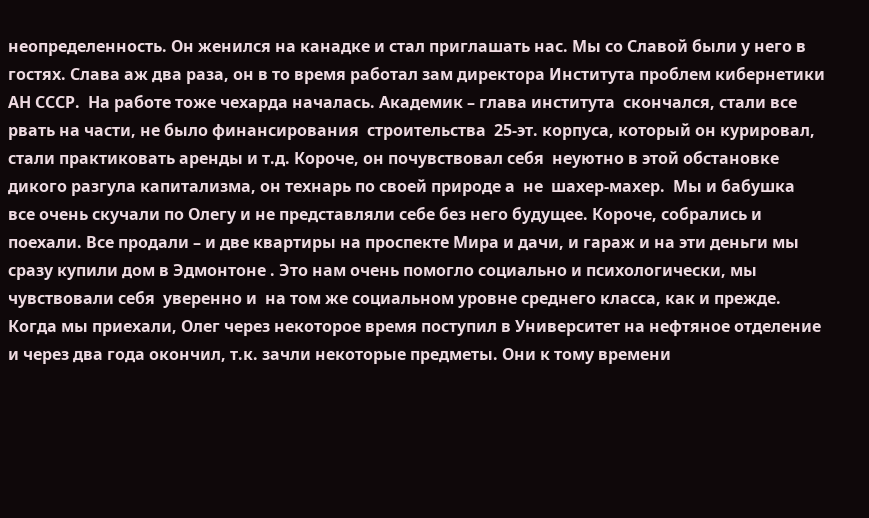неопределенность. Он женился на канадке и стал приглашать нас. Мы со Славой были у него в гостях. Слава аж два раза, он в то время работал зам директора Института проблем кибернетики АН СССР.  На работе тоже чехарда началась. Академик – глава института  скончался, стали все рвать на части, не было финансирования  строительства  25-эт. корпуса, который он курировал, стали практиковать аренды и т.д. Короче, он почувствовал себя  неуютно в этой обстановке  дикого разгула капитализма, он технарь по своей природе а  не  шахер-махер.  Мы и бабушка все очень скучали по Олегу и не представляли себе без него будущее. Короче, собрались и поехали. Все продали – и две квартиры на проспекте Мира и дачи, и гараж и на эти деньги мы сразу купили дом в Эдмонтоне . Это нам очень помогло социально и психологически, мы чувствовали себя  уверенно и  на том же социальном уровне среднего класса, как и прежде. Когда мы приехали, Олег через некоторое время поступил в Университет на нефтяное отделение и через два года окончил, т.к. зачли некоторые предметы. Они к тому времени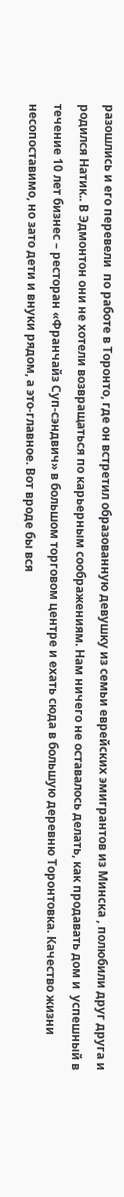разошлись и его перевели  по работе в Торонто, где он встретил образованную девушку из семьи еврейских эмигрантов из Минска , полюбили друг друга и родился Натик.. В Эдмонтон они не хотели возвращаться по карьерным соображениям. Нам ничего не оставалось делать, как продавать дом и  успешный в течение 10 лет бизнес – ресторан «Франчайз Суп-сэндвич» в большом торговом центре и ехать сюда в большую деревню Торонтовка. Качество жизни несопоставимо, но зато дети и внуки рядом, а это-главное. Вот вроде бы вся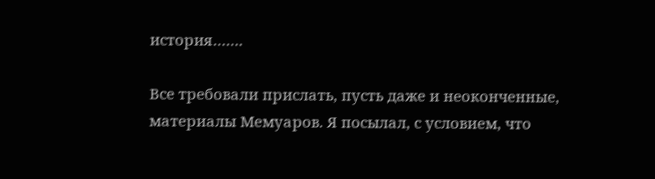история…….

Все требовали прислать, пусть даже и неоконченные, материалы Мемуаров. Я посылал, с условием, что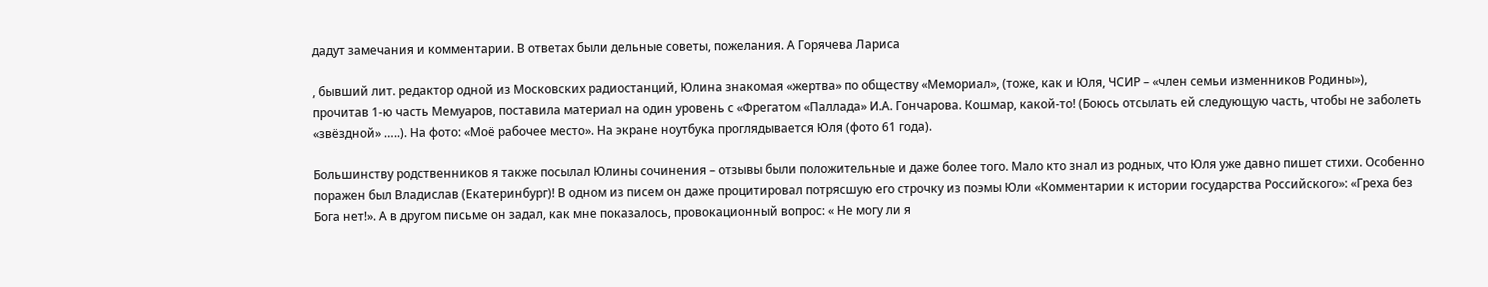дадут замечания и комментарии. В ответах были дельные советы, пожелания. А Горячева Лариса

, бывший лит. редактор одной из Московских радиостанций, Юлина знакомая «жертва» по обществу «Мемориал», (тоже, как и Юля, ЧСИР – «член семьи изменников Родины»), прочитав 1-ю часть Мемуаров, поставила материал на один уровень с «Фрегатом «Паллада» И.А. Гончарова. Кошмар, какой-то! (Боюсь отсылать ей следующую часть, чтобы не заболеть «звёздной» …..). На фото: «Моё рабочее место». На экране ноутбука проглядывается Юля (фото 61 года).

Большинству родственников я также посылал Юлины сочинения – отзывы были положительные и даже более того. Мало кто знал из родных, что Юля уже давно пишет стихи. Особенно поражен был Владислав (Екатеринбург)! В одном из писем он даже процитировал потрясшую его строчку из поэмы Юли «Комментарии к истории государства Российского»: «Греха без Бога нет!». А в другом письме он задал, как мне показалось, провокационный вопрос: « Не могу ли я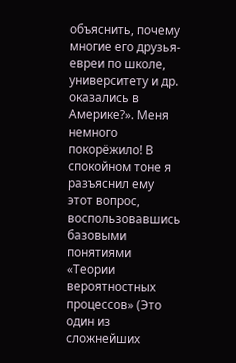объяснить, почему многие его друзья-евреи по школе, университету и др. оказались в Америке?». Меня немного покорёжило! В спокойном тоне я разъяснил ему этот вопрос, воспользовавшись базовыми понятиями «Теории вероятностных процессов» (Это один из сложнейших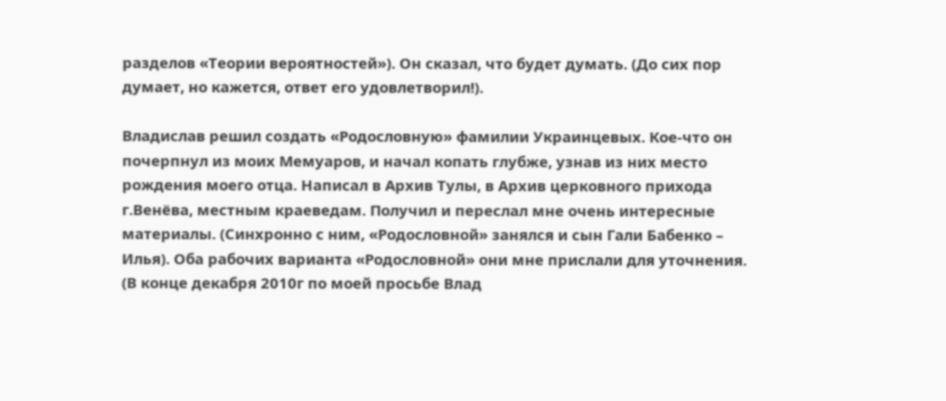разделов «Теории вероятностей»). Он сказал, что будет думать. (До сих пор думает, но кажется, ответ его удовлетворил!).

Владислав решил создать «Родословную» фамилии Украинцевых. Кое-что он почерпнул из моих Мемуаров, и начал копать глубже, узнав из них место рождения моего отца. Написал в Архив Тулы, в Архив церковного прихода г.Венёва, местным краеведам. Получил и переслал мне очень интересные материалы. (Синхронно с ним, «Родословной» занялся и сын Гали Бабенко – Илья). Оба рабочих варианта «Родословной» они мне прислали для уточнения. (В конце декабря 2010г по моей просьбе Влад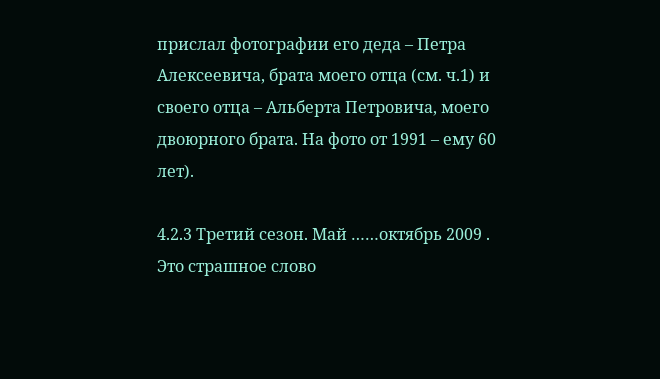прислал фотографии его деда – Петра Алексеевича, брата моего отца (см. ч.1) и своего отца – Альберта Петровича, моего двоюрного брата. На фото от 1991 – ему 60 лет).

4.2.3 Третий сезон. Май ……октябрь 2009 . Это страшное слово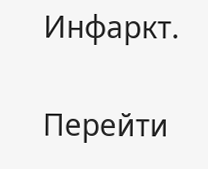Инфаркт.

Перейти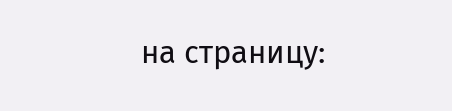на страницу: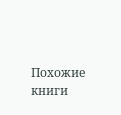Похожие книги